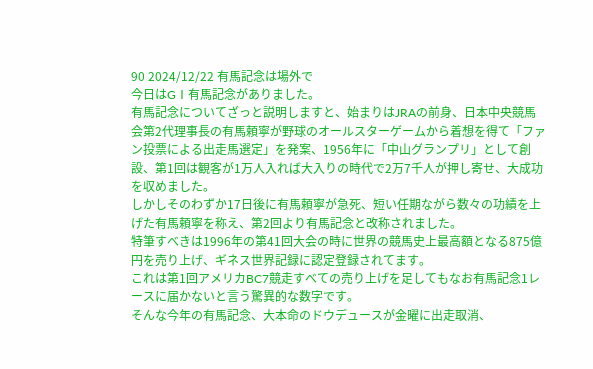90 2024/12/22 有馬記念は場外で
今日はGⅠ有馬記念がありました。
有馬記念についてざっと説明しますと、始まりはJRAの前身、日本中央競馬会第2代理事長の有馬頼寧が野球のオールスターゲームから着想を得て「ファン投票による出走馬選定」を発案、1956年に「中山グランプリ」として創設、第1回は観客が1万人入れば大入りの時代で2万7千人が押し寄せ、大成功を収めました。
しかしそのわずか17日後に有馬頼寧が急死、短い任期ながら数々の功績を上げた有馬頼寧を称え、第2回より有馬記念と改称されました。
特筆すべきは1996年の第41回大会の時に世界の競馬史上最高額となる875億円を売り上げ、ギネス世界記録に認定登録されてます。
これは第1回アメリカBC7競走すべての売り上げを足してもなお有馬記念1レースに届かないと言う驚異的な数字です。
そんな今年の有馬記念、大本命のドウデュースが金曜に出走取消、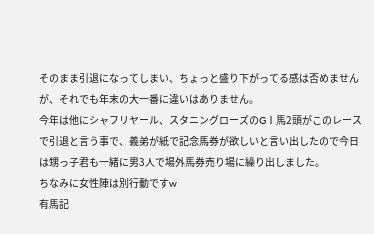そのまま引退になってしまい、ちょっと盛り下がってる感は否めませんが、それでも年末の大一番に違いはありません。
今年は他にシャフリヤール、スタニングローズのGⅠ馬2頭がこのレースで引退と言う事で、義弟が紙で記念馬券が欲しいと言い出したので今日は甥っ子君も一緒に男3人で場外馬券売り場に繰り出しました。
ちなみに女性陣は別行動ですw
有馬記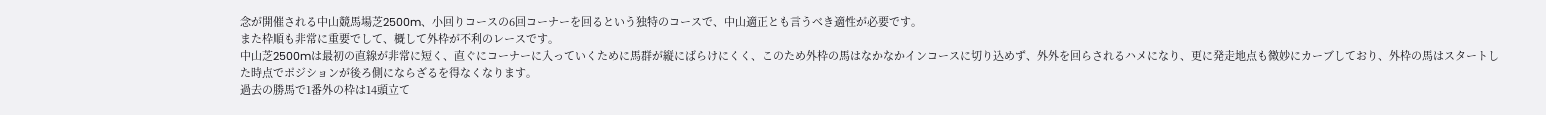念が開催される中山競馬場芝2500m、小回りコースの6回コーナーを回るという独特のコースで、中山適正とも言うべき適性が必要です。
また枠順も非常に重要でして、概して外枠が不利のレースです。
中山芝2500mは最初の直線が非常に短く、直ぐにコーナーに入っていくために馬群が縦にばらけにくく、このため外枠の馬はなかなかインコースに切り込めず、外外を回らされるハメになり、更に発走地点も微妙にカーブしており、外枠の馬はスタートした時点でポジションが後ろ側にならざるを得なくなります。
過去の勝馬で1番外の枠は14頭立て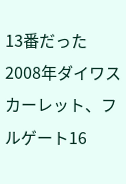13番だった2008年ダイワスカーレット、フルゲート16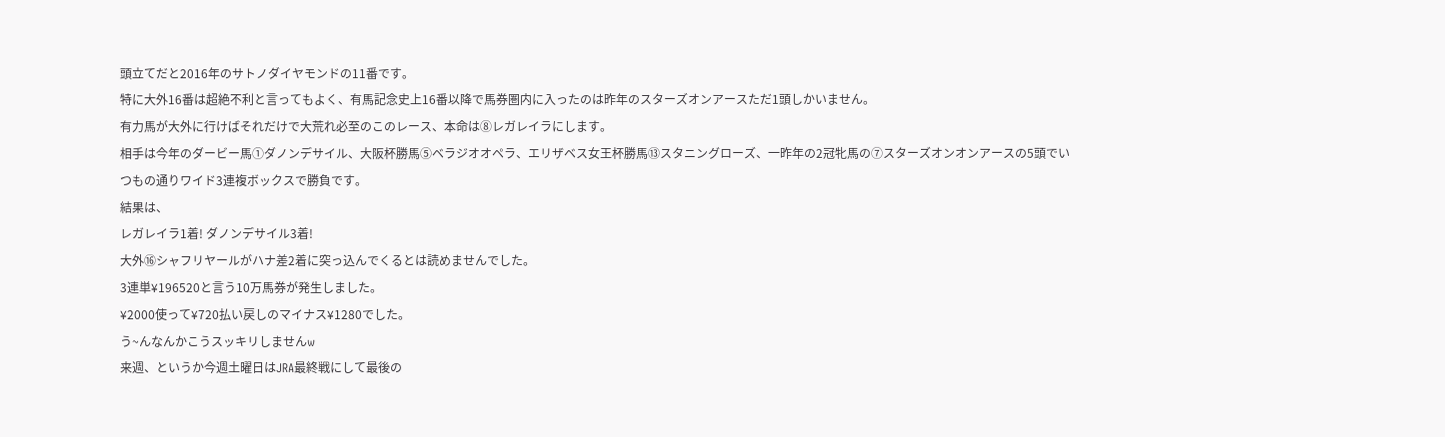頭立てだと2016年のサトノダイヤモンドの11番です。
特に大外16番は超絶不利と言ってもよく、有馬記念史上16番以降で馬券圏内に入ったのは昨年のスターズオンアースただ1頭しかいません。
有力馬が大外に行けばそれだけで大荒れ必至のこのレース、本命は⑧レガレイラにします。
相手は今年のダービー馬①ダノンデサイル、大阪杯勝馬⑤ベラジオオペラ、エリザベス女王杯勝馬⑬スタニングローズ、一昨年の2冠牝馬の⑦スターズオンオンアースの5頭でいつもの通りワイド3連複ボックスで勝負です。
結果は、
レガレイラ1着! ダノンデサイル3着!
大外⑯シャフリヤールがハナ差2着に突っ込んでくるとは読めませんでした。
3連単¥196520と言う10万馬券が発生しました。
¥2000使って¥720払い戻しのマイナス¥1280でした。
う~んなんかこうスッキリしませんw
来週、というか今週土曜日はJRA最終戦にして最後の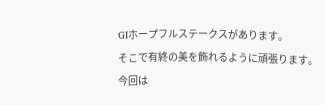GⅠホープフルステークスがあります。
そこで有終の美を飾れるように頑張ります。
今回は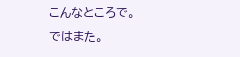こんなところで。
ではまた。